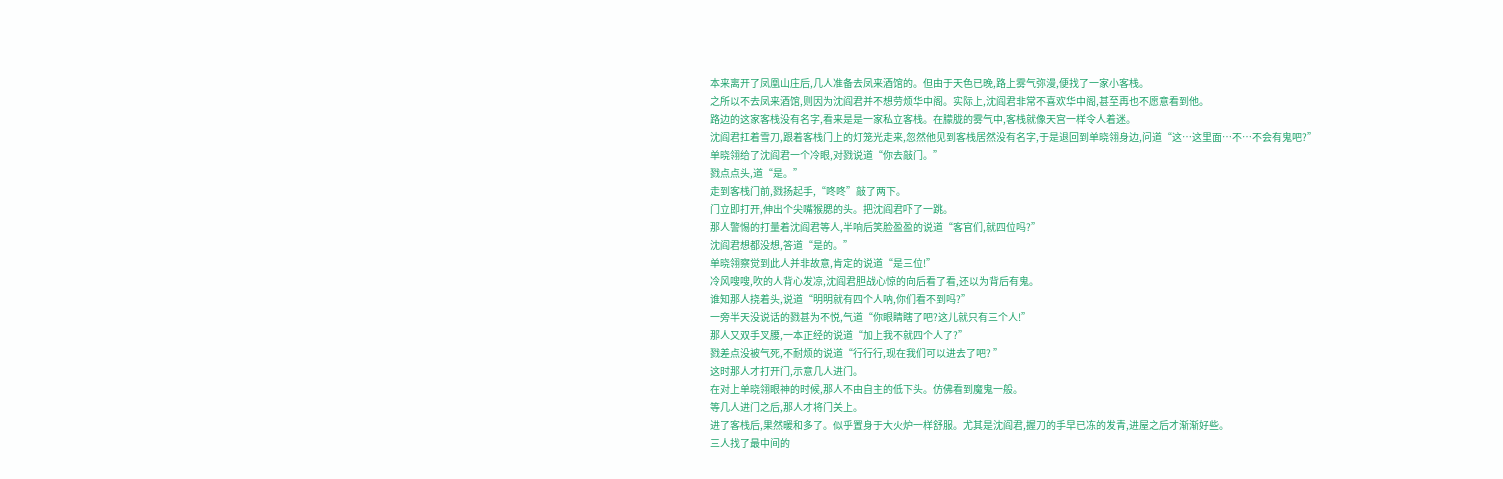本来离开了凤凰山庄后,几人准备去凤来酒馆的。但由于天色已晚,路上雾气弥漫,便找了一家小客栈。
之所以不去凤来酒馆,则因为沈阎君并不想劳烦华中阁。实际上,沈阎君非常不喜欢华中阁,甚至再也不愿意看到他。
路边的这家客栈没有名字,看来是是一家私立客栈。在朦胧的雾气中,客栈就像天宫一样令人着迷。
沈阎君扛着雪刀,跟着客栈门上的灯笼光走来,忽然他见到客栈居然没有名字,于是退回到单晓翎身边,问道“这…这里面…不…不会有鬼吧?”
单晓翎给了沈阎君一个冷眼,对戮说道“你去敲门。”
戮点点头,道“是。”
走到客栈门前,戮扬起手,“咚咚”敲了两下。
门立即打开,伸出个尖嘴猴腮的头。把沈阎君吓了一跳。
那人警惕的打量着沈阎君等人,半响后笑脸盈盈的说道“客官们,就四位吗?”
沈阎君想都没想,答道“是的。”
单晓翎察觉到此人并非故意,肯定的说道“是三位!”
冷风嗖嗖,吹的人背心发凉,沈阎君胆战心惊的向后看了看,还以为背后有鬼。
谁知那人挠着头,说道“明明就有四个人呐,你们看不到吗?”
一旁半天没说话的戮甚为不悦,气道“你眼睛瞎了吧?这儿就只有三个人!”
那人又双手叉腰,一本正经的说道“加上我不就四个人了?”
戮差点没被气死,不耐烦的说道“行行行,现在我们可以进去了吧? ”
这时那人才打开门,示意几人进门。
在对上单晓翎眼神的时候,那人不由自主的低下头。仿佛看到魔鬼一般。
等几人进门之后,那人才将门关上。
进了客栈后,果然暖和多了。似乎置身于大火炉一样舒服。尤其是沈阎君,握刀的手早已冻的发青,进屋之后才渐渐好些。
三人找了最中间的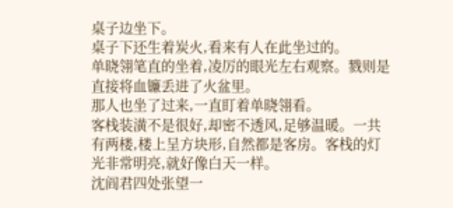桌子边坐下。
桌子下还生着炭火,看来有人在此坐过的。
单晓翎笔直的坐着,凌厉的眼光左右观察。戮则是直接将血镰丢进了火盆里。
那人也坐了过来,一直盯着单晓翎看。
客栈装潢不是很好,却密不透风,足够温暖。一共有两楼,楼上呈方块形,自然都是客房。客栈的灯光非常明亮,就好像白天一样。
沈阎君四处张望一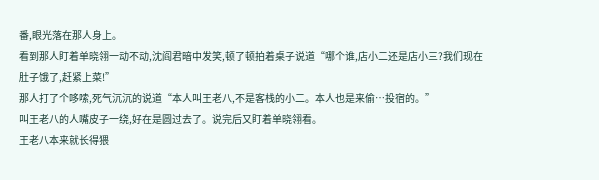番,眼光落在那人身上。
看到那人盯着单晓翎一动不动,沈阎君暗中发笑,顿了顿拍着桌子说道“哪个谁,店小二还是店小三?我们现在肚子饿了,赶紧上菜!”
那人打了个哆嗦,死气沉沉的说道“本人叫王老八,不是客栈的小二。本人也是来偷…投宿的。”
叫王老八的人嘴皮子一绕,好在是圆过去了。说完后又盯着单晓翎看。
王老八本来就长得猥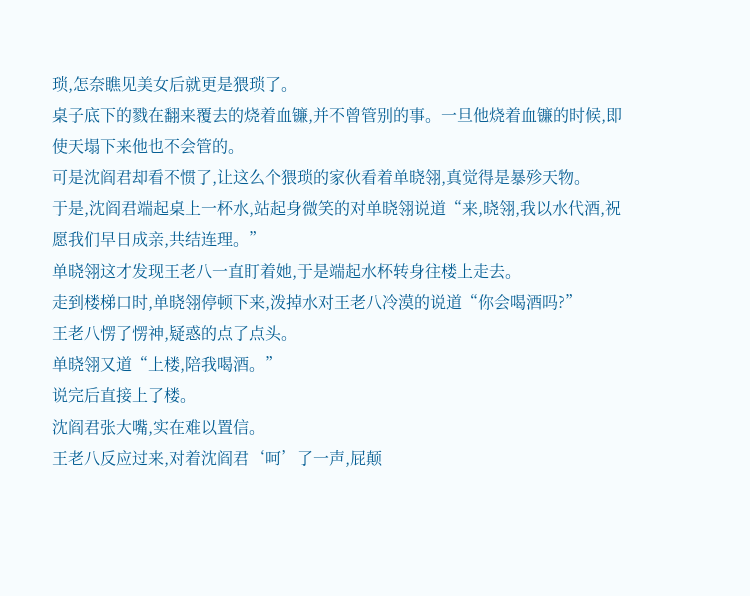琐,怎奈瞧见美女后就更是猥琐了。
桌子底下的戮在翻来覆去的烧着血镰,并不曾管别的事。一旦他烧着血镰的时候,即使天塌下来他也不会管的。
可是沈阎君却看不惯了,让这么个猥琐的家伙看着单晓翎,真觉得是暴殄天物。
于是,沈阎君端起桌上一杯水,站起身微笑的对单晓翎说道“来,晓翎,我以水代酒,祝愿我们早日成亲,共结连理。”
单晓翎这才发现王老八一直盯着她,于是端起水杯转身往楼上走去。
走到楼梯口时,单晓翎停顿下来,泼掉水对王老八冷漠的说道“你会喝酒吗?”
王老八愣了愣神,疑惑的点了点头。
单晓翎又道“上楼,陪我喝酒。”
说完后直接上了楼。
沈阎君张大嘴,实在难以置信。
王老八反应过来,对着沈阎君‘呵’了一声,屁颠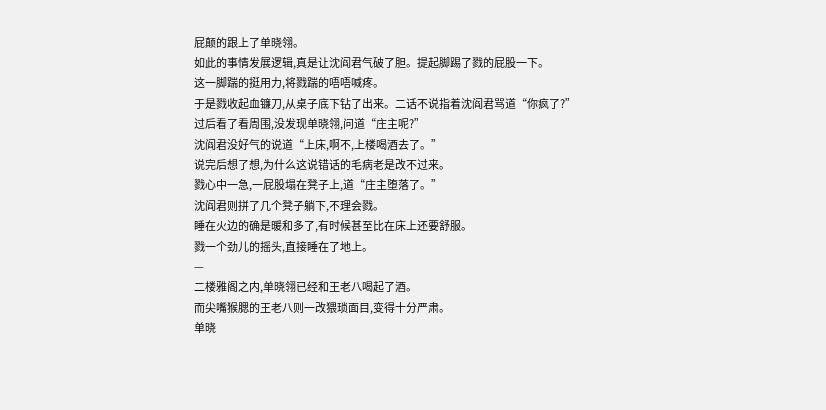屁颠的跟上了单晓翎。
如此的事情发展逻辑,真是让沈阎君气破了胆。提起脚踢了戮的屁股一下。
这一脚踹的挺用力,将戮踹的唔唔喊疼。
于是戮收起血镰刀,从桌子底下钻了出来。二话不说指着沈阎君骂道“你疯了?”
过后看了看周围,没发现单晓翎,问道“庄主呢?”
沈阎君没好气的说道“上床,啊不,上楼喝酒去了。”
说完后想了想,为什么这说错话的毛病老是改不过来。
戮心中一急,一屁股塌在凳子上,道“庄主堕落了。”
沈阎君则拼了几个凳子躺下,不理会戮。
睡在火边的确是暖和多了,有时候甚至比在床上还要舒服。
戮一个劲儿的摇头,直接睡在了地上。
—
二楼雅阁之内,单晓翎已经和王老八喝起了酒。
而尖嘴猴腮的王老八则一改猥琐面目,变得十分严肃。
单晓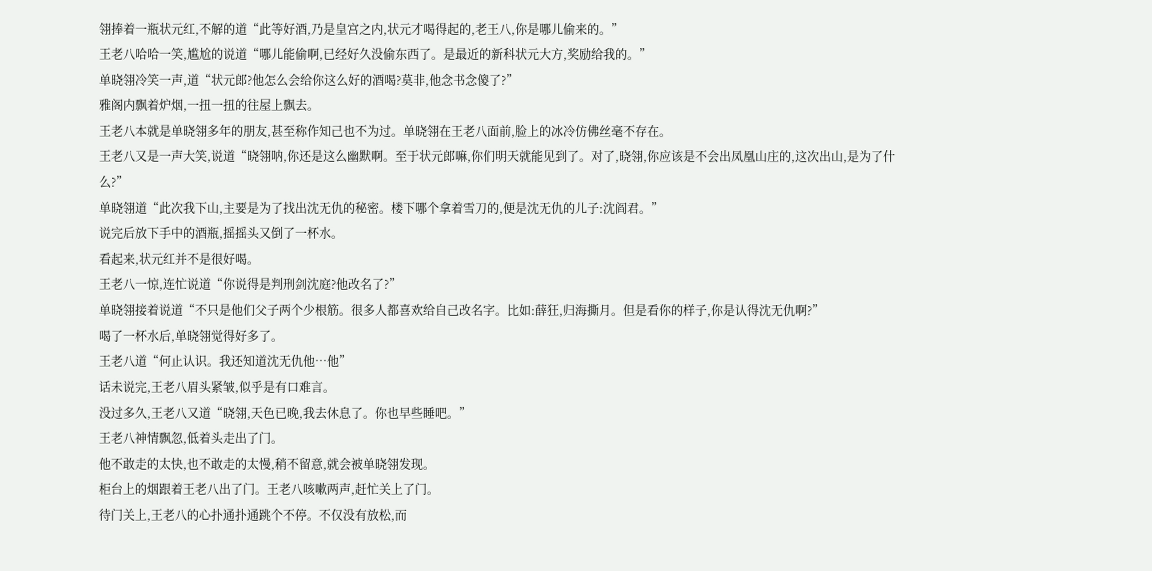翎捧着一瓶状元红,不解的道“此等好酒,乃是皇宫之内,状元才喝得起的,老王八,你是哪儿偷来的。”
王老八哈哈一笑,尴尬的说道“哪儿能偷啊,已经好久没偷东西了。是最近的新科状元大方,奖励给我的。”
单晓翎冷笑一声,道“状元郎?他怎么会给你这么好的酒喝?莫非,他念书念傻了?”
雅阁内飘着炉烟,一扭一扭的往屋上飘去。
王老八本就是单晓翎多年的朋友,甚至称作知己也不为过。单晓翎在王老八面前,脸上的冰冷仿佛丝毫不存在。
王老八又是一声大笑,说道“晓翎呐,你还是这么幽默啊。至于状元郎嘛,你们明天就能见到了。对了,晓翎,你应该是不会出凤凰山庄的,这次出山,是为了什么?”
单晓翎道“此次我下山,主要是为了找出沈无仇的秘密。楼下哪个拿着雪刀的,便是沈无仇的儿子:沈阎君。”
说完后放下手中的酒瓶,摇摇头又倒了一杯水。
看起来,状元红并不是很好喝。
王老八一惊,连忙说道“你说得是判刑剑沈庭?他改名了?”
单晓翎接着说道“不只是他们父子两个少根筋。很多人都喜欢给自己改名字。比如:薛狂,归海撕月。但是看你的样子,你是认得沈无仇啊?”
喝了一杯水后,单晓翎觉得好多了。
王老八道“何止认识。我还知道沈无仇他…他”
话未说完,王老八眉头紧皱,似乎是有口难言。
没过多久,王老八又道“晓翎,天色已晚,我去休息了。你也早些睡吧。”
王老八神情飘忽,低着头走出了门。
他不敢走的太快,也不敢走的太慢,稍不留意,就会被单晓翎发现。
柜台上的烟跟着王老八出了门。王老八咳嗽两声,赶忙关上了门。
待门关上,王老八的心扑通扑通跳个不停。不仅没有放松,而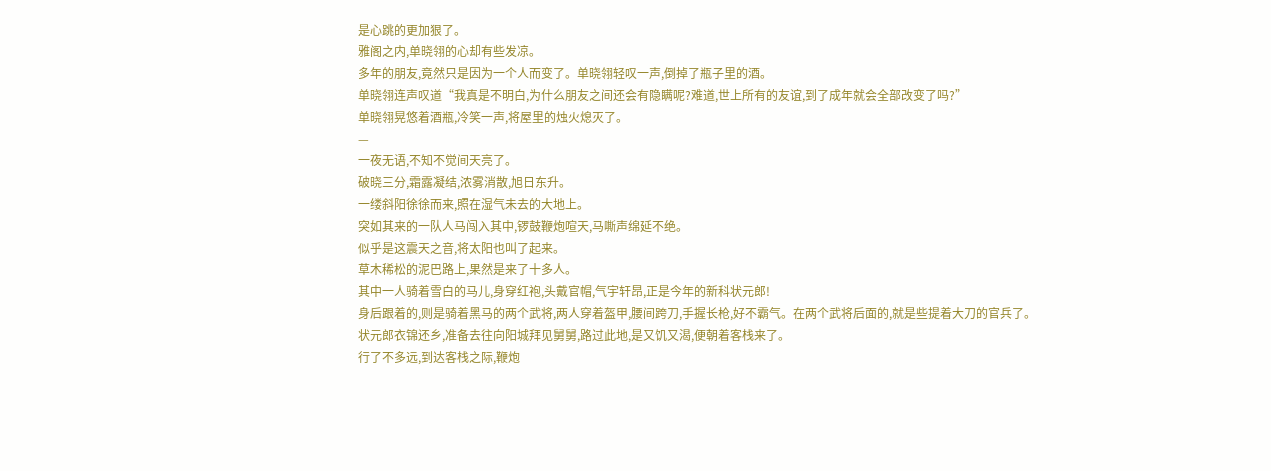是心跳的更加狠了。
雅阁之内,单晓翎的心却有些发凉。
多年的朋友,竟然只是因为一个人而变了。单晓翎轻叹一声,倒掉了瓶子里的酒。
单晓翎连声叹道“我真是不明白,为什么朋友之间还会有隐瞒呢?难道,世上所有的友谊,到了成年就会全部改变了吗?”
单晓翎晃悠着酒瓶,冷笑一声,将屋里的烛火熄灭了。
—
一夜无语,不知不觉间天亮了。
破晓三分,霜露凝结,浓雾消散,旭日东升。
一缕斜阳徐徐而来,照在湿气未去的大地上。
突如其来的一队人马闯入其中,锣鼓鞭炮喧天,马嘶声绵延不绝。
似乎是这震天之音,将太阳也叫了起来。
草木稀松的泥巴路上,果然是来了十多人。
其中一人骑着雪白的马儿,身穿红袍,头戴官帽,气宇轩昂,正是今年的新科状元郎!
身后跟着的,则是骑着黑马的两个武将,两人穿着盔甲,腰间跨刀,手握长枪,好不霸气。在两个武将后面的,就是些提着大刀的官兵了。
状元郎衣锦还乡,准备去往向阳城拜见舅舅,路过此地,是又饥又渴,便朝着客栈来了。
行了不多远,到达客栈之际,鞭炮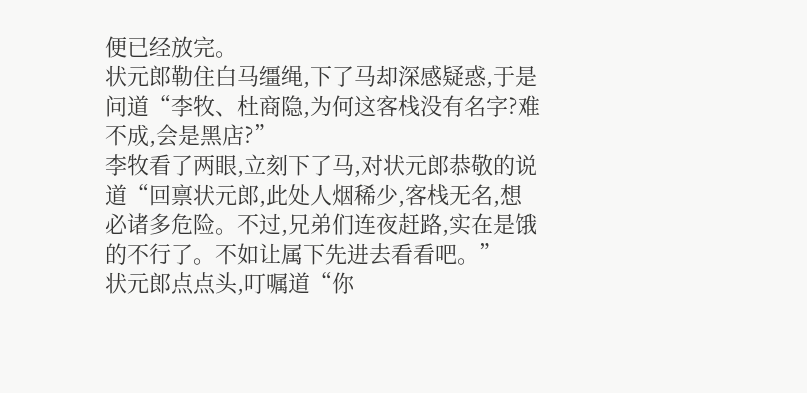便已经放完。
状元郎勒住白马缰绳,下了马却深感疑惑,于是问道“李牧、杜商隐,为何这客栈没有名字?难不成,会是黑店?”
李牧看了两眼,立刻下了马,对状元郎恭敬的说道“回禀状元郎,此处人烟稀少,客栈无名,想必诸多危险。不过,兄弟们连夜赶路,实在是饿的不行了。不如让属下先进去看看吧。”
状元郎点点头,叮嘱道“你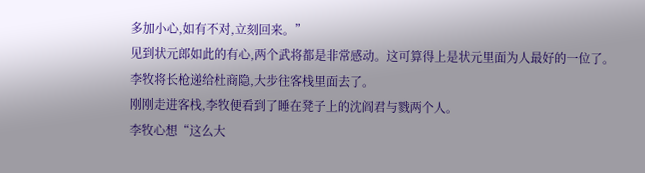多加小心,如有不对,立刻回来。”
见到状元郎如此的有心,两个武将都是非常感动。这可算得上是状元里面为人最好的一位了。
李牧将长枪递给杜商隐,大步往客栈里面去了。
刚刚走进客栈,李牧便看到了睡在凳子上的沈阎君与戮两个人。
李牧心想“这么大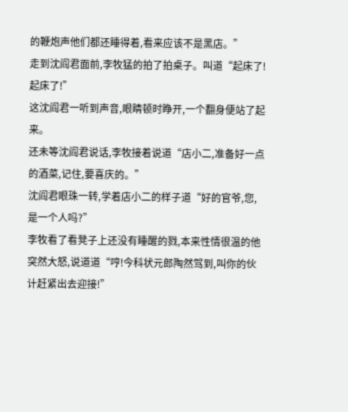的鞭炮声他们都还睡得着,看来应该不是黑店。”
走到沈阎君面前,李牧猛的拍了拍桌子。叫道“起床了!起床了!”
这沈阎君一听到声音,眼睛顿时睁开,一个翻身便站了起来。
还未等沈阎君说话,李牧接着说道“店小二,准备好一点的酒菜,记住,要喜庆的。”
沈阎君眼珠一转,学着店小二的样子道“好的官爷,您,是一个人吗?”
李牧看了看凳子上还没有睡醒的戮,本来性情很温的他突然大怒,说道道“哼!今科状元郎陶然驾到,叫你的伙计赶紧出去迎接!”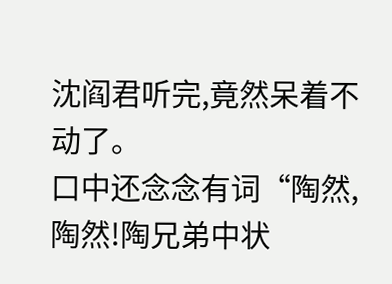沈阎君听完,竟然呆着不动了。
口中还念念有词“陶然,陶然!陶兄弟中状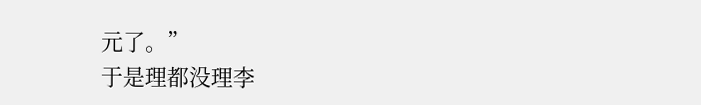元了。”
于是理都没理李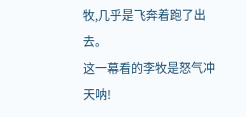牧,几乎是飞奔着跑了出去。
这一幕看的李牧是怒气冲天呐!